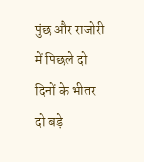पुंछ और राजोरी में पिछले दो दिनों के भीतर दो बड़े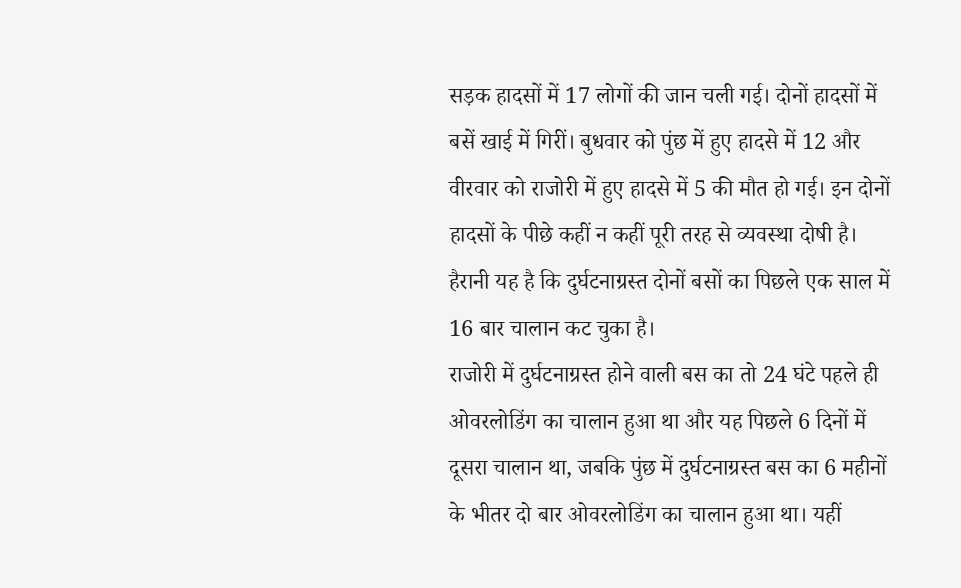सड़क हादसों में 17 लोगों की जान चली गई। दोनों हादसों में बसें खाई में गिरीं। बुधवार को पुंछ में हुए हादसे में 12 और वीरवार को राजोरी में हुए हादसे में 5 की मौत हो गई। इन दोनों हादसों के पीछे कहीं न कहीं पूरी तरह से व्यवस्था दोषी है। हैरानी यह है कि दुर्घटनाग्रस्त दोनों बसों का पिछले एक साल में 16 बार चालान कट चुका है।
राजोरी में दुर्घटनाग्रस्त होने वाली बस का तो 24 घंटे पहले ही ओवरलोडिंग का चालान हुआ था और यह पिछले 6 दिनों में दूसरा चालान था, जबकि पुंछ में दुर्घटनाग्रस्त बस का 6 महीनों के भीतर दो बार ओवरलोडिंग का चालान हुआ था। यहीं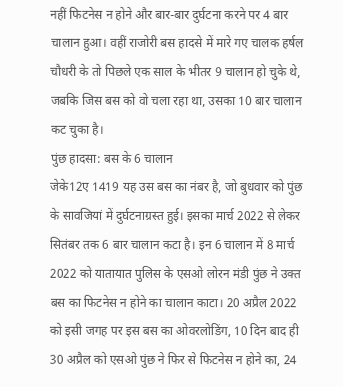नहीं फिटनेस न होने और बार-बार दुर्घटना करने पर 4 बार चालान हुआ। वहीं राजोरी बस हादसे में मारे गए चालक हर्षल चौधरी के तो पिछले एक साल के भीतर 9 चालान हो चुके थे, जबकि जिस बस को वो चला रहा था, उसका 10 बार चालान कट चुका है।
पुंछ हादसा: बस के 6 चालान
जेके12ए 1419 यह उस बस का नंबर है, जो बुधवार को पुंछ के सावजियां में दुर्घटनाग्रस्त हुई। इसका मार्च 2022 से लेकर सितंबर तक 6 बार चालान कटा है। इन 6 चालान में 8 मार्च 2022 को यातायात पुलिस के एसओ लोरन मंडी पुंछ ने उक्त बस का फिटनेस न होने का चालान काटा। 20 अप्रैल 2022 को इसी जगह पर इस बस का ओवरलोडिंग, 10 दिन बाद ही 30 अप्रैल को एसओ पुंछ ने फिर से फिटनेस न होने का, 24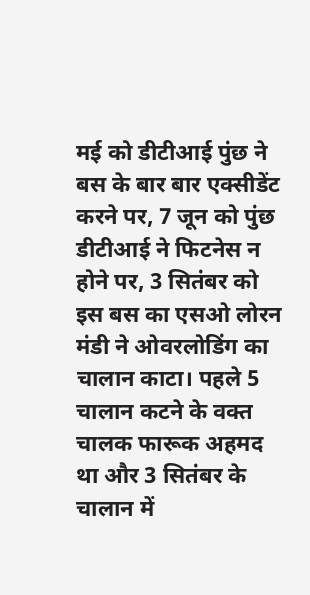मई को डीटीआई पुंछ ने बस के बार बार एक्सीडेंट करने पर, 7 जून को पुंछ डीटीआई ने फिटनेस न होने पर, 3 सितंबर को इस बस का एसओ लोरन मंडी ने ओवरलोडिंग का चालान काटा। पहले 5 चालान कटने के वक्त चालक फारूक अहमद था और 3 सितंबर के चालान में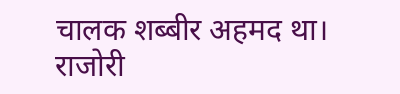चालक शब्बीर अहमद था।
राजोरी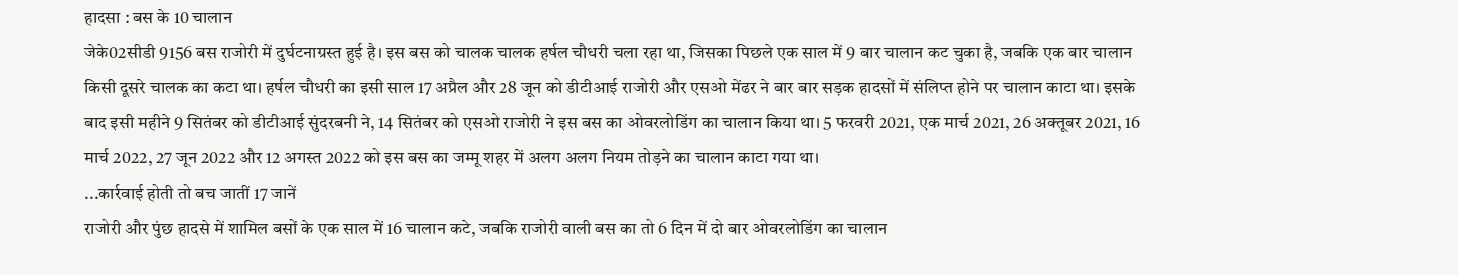हादसा : बस के 10 चालान
जेके02सीडी 9156 बस राजोरी में दुर्घटनाग्रस्त हुई है। इस बस को चालक चालक हर्षल चौधरी चला रहा था, जिसका पिछले एक साल में 9 बार चालान कट चुका है, जबकि एक बार चालान किसी दूसरे चालक का कटा था। हर्षल चौधरी का इसी साल 17 अप्रैल और 28 जून को डीटीआई राजोरी और एसओ मेंढर ने बार बार सड़क हादसों में संलिप्त होने पर चालान काटा था। इसके बाद इसी महीने 9 सितंबर को डीटीआई सुंदरबनी ने, 14 सितंबर को एसओ राजोरी ने इस बस का ओवरलोडिंग का चालान किया था। 5 फरवरी 2021, एक मार्च 2021, 26 अक्तूबर 2021, 16 मार्च 2022, 27 जून 2022 और 12 अगस्त 2022 को इस बस का जम्मू शहर में अलग अलग नियम तोड़ने का चालान काटा गया था।
...कार्रवाई होती तो बच जातीं 17 जानें
राजोरी और पुंछ हादसे में शामिल बसों के एक साल में 16 चालान कटे, जबकि राजोरी वाली बस का तो 6 दिन में दो बार ओवरलोडिंग का चालान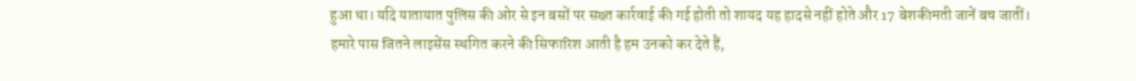हुआ था। यदि यातायात पुलिस की ओर से इन बसों पर सख्त कार्रवाई की गई होती तो शायद यह हादसे नहीं होते और 17 बेशकीमती जानें बच जातीं।
हमारे पास जितने लाइसेंस स्थगित करने की सिफारिश आती है हम उनको कर देते हैं,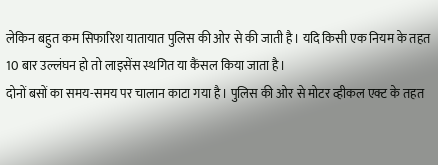लेकिन बहुत कम सिफारिश यातायात पुलिस की ओर से की जाती है। यदि किसी एक नियम के तहत 10 बार उल्लंघन हो तो लाइसेंस स्थगित या कैंसल किया जाता है।
दोनों बसों का समय-समय पर चालान काटा गया है। पुलिस की ओर से मोटर व्हीकल एक्ट के तहत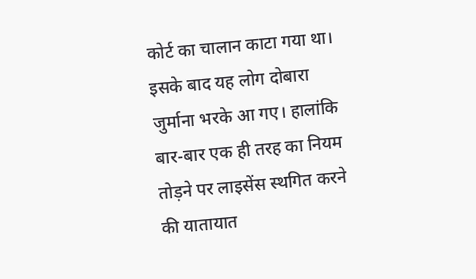कोर्ट का चालान काटा गया था। इसके बाद यह लोग दोबारा जुर्माना भरके आ गए। हालांकि बार-बार एक ही तरह का नियम तोड़ने पर लाइसेंस स्थगित करने की यातायात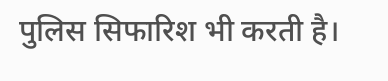पुलिस सिफारिश भी करती है।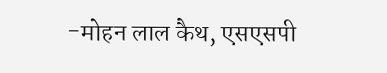-मोहन लाल कैथ, एसएसपी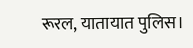रूरल, यातायात पुलिस।